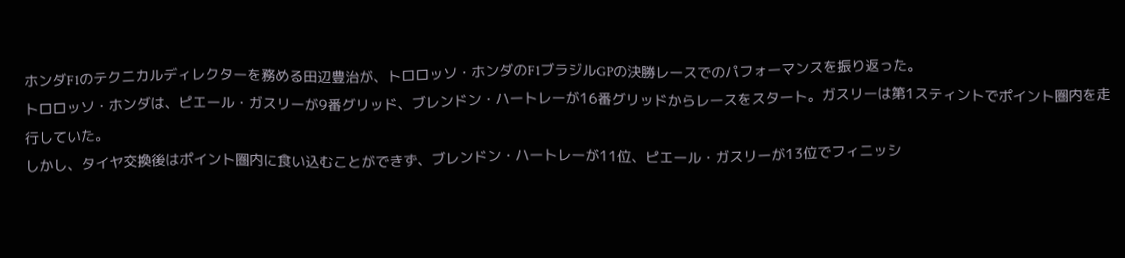ホンダF1のテクニカルディレクターを務める田辺豊治が、トロロッソ・ホンダのF1ブラジルGPの決勝レースでのパフォーマンスを振り返った。
トロロッソ・ホンダは、ピエール・ガスリーが9番グリッド、ブレンドン・ハートレーが16番グリッドからレースをスタート。ガスリーは第1スティントでポイント圏内を走行していた。
しかし、タイヤ交換後はポイント圏内に食い込むことができず、ブレンドン・ハートレーが11位、ピエール・ガスリーが13位でフィニッシ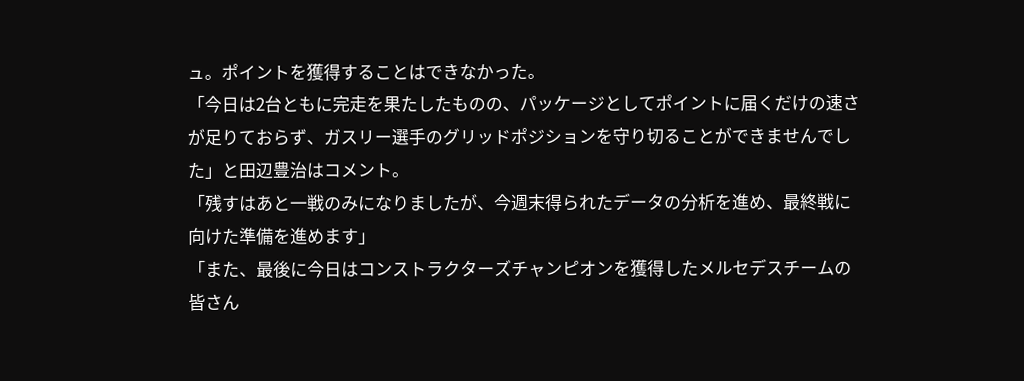ュ。ポイントを獲得することはできなかった。
「今日は2台ともに完走を果たしたものの、パッケージとしてポイントに届くだけの速さが足りておらず、ガスリー選手のグリッドポジションを守り切ることができませんでした」と田辺豊治はコメント。
「残すはあと一戦のみになりましたが、今週末得られたデータの分析を進め、最終戦に向けた準備を進めます」
「また、最後に今日はコンストラクターズチャンピオンを獲得したメルセデスチームの皆さん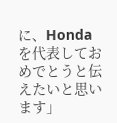に、Hondaを代表しておめでとうと伝えたいと思います」